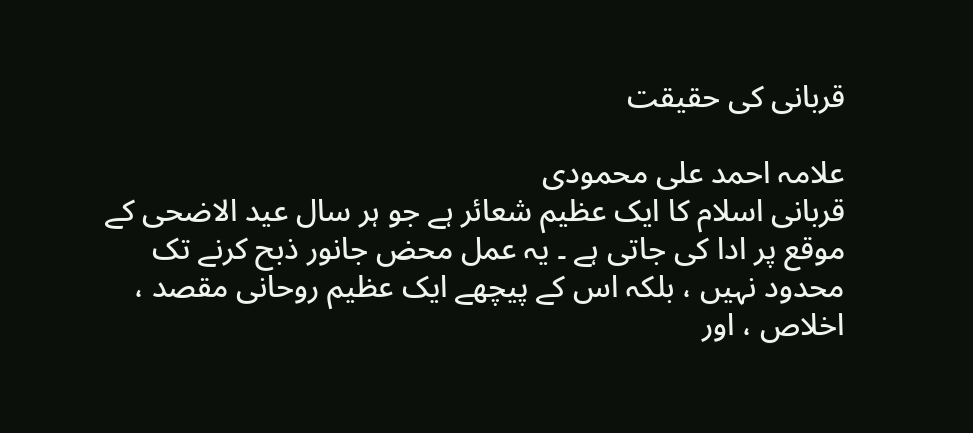قربانی کی حقیقت

علامہ احمد علی محمودی
قربانی اسلام کا ایک عظیم شعائر ہے جو ہر سال عید الاضحی کے موقع پر ادا کی جاتی ہے ۔ یہ عمل محض جانور ذبح کرنے تک محدود نہیں ، بلکہ اس کے پیچھے ایک عظیم روحانی مقصد ، اخلاص ، اور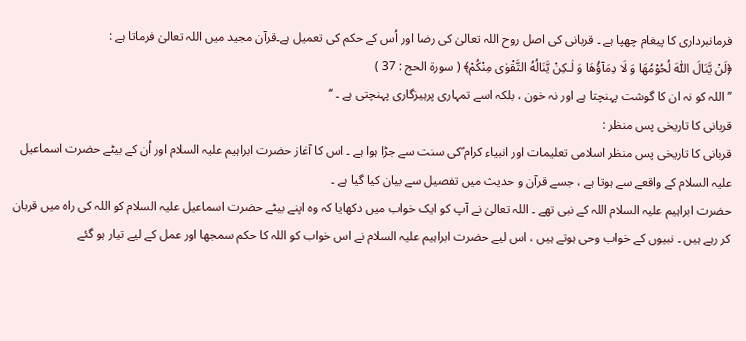فرمانبرداری کا پیغام چھپا ہے ۔ قربانی کی اصل روح اللہ تعالیٰ کی رضا اور اُس کے حکم کی تعمیل ہے۔قرآن مجید میں اللہ تعالیٰ فرماتا ہے :
﴿لَنْ یَّنَالَ اللّٰهَ لُحُوْمُهَا وَ لَا دِمَآؤُهَا وَ لٰـكِنْ یَّنَالُهُ التَّقْوٰى مِنْكُمْ﴾ ( سورۃ الحج : 37 )
’’ اللہ کو نہ ان کا گوشت پہنچتا ہے اور نہ خون ، بلکہ اسے تمہاری پرہیزگاری پہنچتی ہے ۔ ‘‘
قربانی کا تاریخی پس منظر :
قربانی کا تاریخی پس منظر اسلامی تعلیمات اور انبیاء کرام ؑکی سنت سے جڑا ہوا ہے ۔ اس کا آغاز حضرت ابراہیم علیہ السلام اور اُن کے بیٹے حضرت اسماعیل علیہ السلام کے واقعے سے ہوتا ہے ، جسے قرآن و حدیث میں تفصیل سے بیان کیا گیا ہے ۔
حضرت ابراہیم علیہ السلام اللہ کے نبی تھے ۔ اللہ تعالیٰ نے آپ کو ایک خواب میں دکھایا کہ وہ اپنے بیٹے حضرت اسماعیل علیہ السلام کو اللہ کی راہ میں قربان کر رہے ہیں ۔ نبیوں کے خواب وحی ہوتے ہیں ، اس لیے حضرت ابراہیم علیہ السلام نے اس خواب کو اللہ کا حکم سمجھا اور عمل کے لیے تیار ہو گئے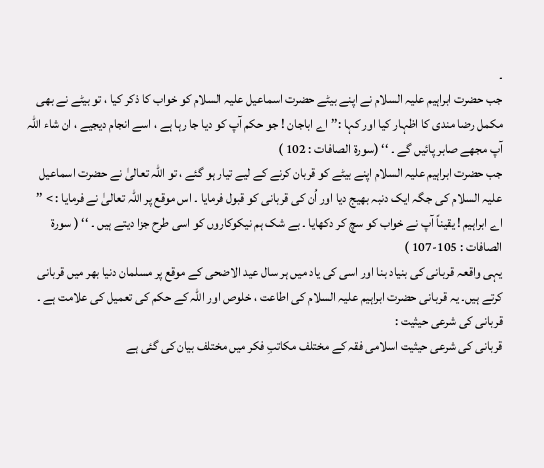۔
جب حضرت ابراہیم علیہ السلام نے اپنے بیٹے حضرت اسماعیل علیہ السلام کو خواب کا ذکر کیا ، تو بیٹے نے بھی مکمل رضا مندی کا اظہار کیا اور کہا :’’ اے اباجان ! جو حکم آپ کو دیا جا رہا ہے ، اسے انجام دیجیے ، ان شاء اللہ آپ مجھے صابر پائیں گے ۔ ‘‘ (سورۃ الصافات : 102 )
جب حضرت ابراہیم علیہ السلام اپنے بیٹے کو قربان کرنے کے لیے تیار ہو گئے ، تو اللہ تعالیٰ نے حضرت اسماعیل علیہ السلام کی جگہ ایک دنبہ بھیج دیا اور اُن کی قربانی کو قبول فرمایا ۔ اس موقع پر اللہ تعالیٰ نے فرمایا : > ’’ اے ابراہیم ! یقیناً آپ نے خواب کو سچ کر دکھایا ۔ بے شک ہم نیکوکاروں کو اسی طرح جزا دیتے ہیں ۔ ‘‘ ( سورۃ الصافات : 105-107 )
یہی واقعہ قربانی کی بنیاد بنا اور اسی کی یاد میں ہر سال عید الاضحی کے موقع پر مسلمان دنیا بھر میں قربانی کرتے ہیں۔ یہ قربانی حضرت ابراہیم علیہ السلام کی اطاعت ، خلوص اور اللہ کے حکم کی تعمیل کی علامت ہے ۔
قربانی کی شرعی حیثیت :
قربانی کی شرعی حیثیت اسلامی فقہ کے مختلف مکاتبِ فکر میں مختلف بیان کی گئی ہے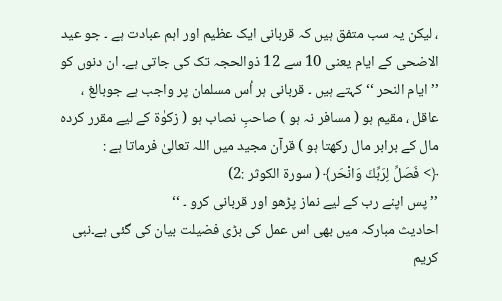، لیکن یہ سب متفق ہیں کہ قربانی ایک عظیم اور اہم عبادت ہے ۔ جو عید الاضحی کے ایام یعنی 10 سے 12 ذوالحجہ تک کی جاتی ہے۔ ان دنوں کو ’’ ایام النحر ‘‘ کہتے ہیں ۔ قربانی ہر اُس مسلمان پر واجب ہے جوبالغ ، عاقل ، مقیم ہو ( مسافر نہ ہو ) صاحبِ نصاب ہو ( زکوٰۃ کے لیے مقرر کردہ مال کے برابر مال رکھتا ہو ) قرآن مجید میں اللہ تعالیٰ فرماتا ہے :
﴿> فَصَلِّ لِرَبِّكَ وَانْحَر﴾ ( سورۃ الکوثر :2)
’’ پس اپنے رب کے لیے نماز پڑھو اور قربانی کرو ۔ ‘‘
احادیث مبارکہ میں بھی اس عمل کی بڑی فضیلت بیان کی گئی ہے۔نبی کریم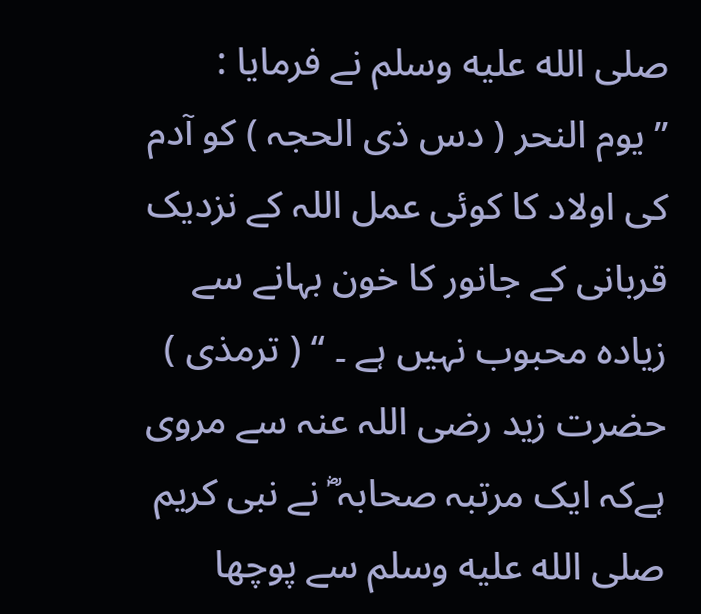صلى الله عليه وسلم نے فرمایا :
’’ یوم النحر ( دس ذی الحجہ ) کو آدم کی اولاد کا کوئی عمل اللہ کے نزدیک قربانی کے جانور کا خون بہانے سے زیادہ محبوب نہیں ہے ۔ ‘‘ ( ترمذی )
حضرت زید رضی اللہ عنہ سے مروی ہےکہ ایک مرتبہ صحابہ ؓ نے نبی کریم صلى الله عليه وسلم سے پوچھا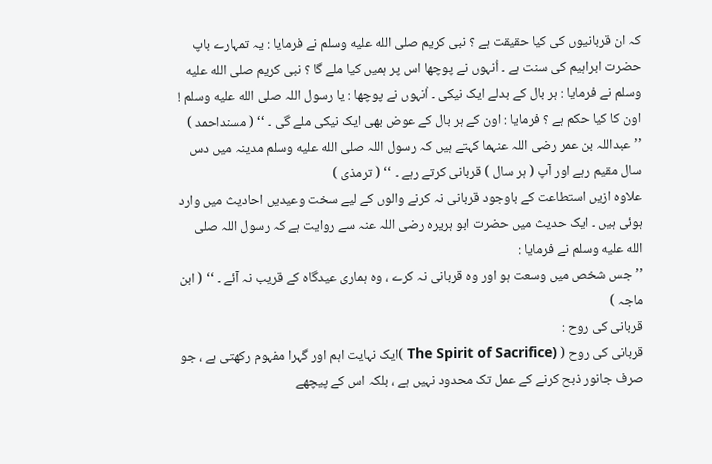کہ ان قربانیوں کی کیا حقیقت ہے ؟ نبی کریم صلى الله عليه وسلم نے فرمایا : یہ تمہارے باپ حضرت ابراہیم کی سنت ہے ۔ اُنہوں نے پوچھا اس پر ہمیں کیا ملے گا ؟ نبی کریم صلى الله عليه وسلم نے فرمایا : ہر بال کے بدلے ایک نیکی ۔ اُنہوں نے پوچھا : یا رسول اللہ صلى الله عليه وسلم ! اون کا کیا حکم ہے ؟ فرمایا : اون کے ہر بال کے عوض بھی ایک نیکی ملے گی ۔ ‘‘ ( مسنداحمد )
’’ عبداللہ بن عمر رضی اللہ عنہما کہتے ہیں کہ رسول اللہ صلى الله عليه وسلم مدینہ میں دس سال مقیم رہے اور آپ ( ہر سال ) قربانی کرتے رہے ۔ ‘‘ ( ترمذی )
علاوہ ازیں استطاعت کے باوجود قربانی نہ کرنے والوں کے لیے سخت وعیدیں احادیث میں وارد ہوئی ہیں ۔ ایک حدیث میں حضرت ابو ہریرہ رضی اللہ عنہ سے روایت ہے کہ رسول اللہ صلى الله عليه وسلم نے فرمایا :
’’ جس شخص میں وسعت ہو اور وہ قربانی نہ کرے ، وہ ہماری عیدگاہ کے قریب نہ آئے ۔ ‘‘ ( ابن ماجہ )
قربانی کی روح :
قربانی کی روح ( (The Spirit of Sacrifice )ایک نہایت اہم اور گہرا مفہوم رکھتی ہے ، جو صرف جانور ذبح کرنے کے عمل تک محدود نہیں ہے ، بلکہ اس کے پیچھے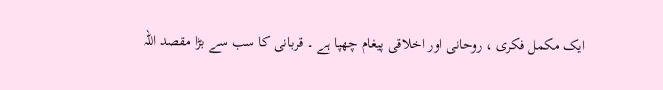ایک مکمل فکری ، روحانی اور اخلاقی پیغام چھپا ہے ۔ قربانی کا سب سے بڑا مقصد اللہ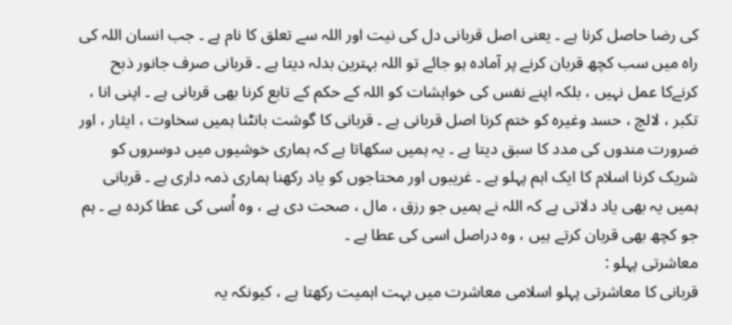کی رضا حاصل کرنا ہے ۔ یعنی اصل قربانی دل کی نیت اور اللہ سے تعلق کا نام ہے ۔ جب انسان اللہ کی راہ میں سب کچھ قربان کرنے پر آمادہ ہو جائے تو اللہ بہترین بدلہ دیتا ہے ۔ قربانی صرف جانور ذبح کرنےکا عمل نہیں ، بلکہ اپنے نفس کی خواہشات کو اللہ کے حکم کے تابع کرنا بھی قربانی ہے ۔ اپنی انا ، تکبر ، لالچ ، حسد وغیرہ کو ختم کرنا اصل قربانی ہے ۔ قربانی کا گوشت بانٹنا ہمیں سخاوت ، ایثار ، اور ضرورت مندوں کی مدد کا سبق دیتا ہے ۔ یہ ہمیں سکھاتا ہے کہ ہماری خوشیوں میں دوسروں کو شریک کرنا اسلام کا ایک اہم پہلو ہے ۔ غریبوں اور محتاجوں کو یاد رکھنا ہماری ذمہ داری ہے ۔ قربانی ہمیں یہ بھی یاد دلاتی ہے کہ اللہ نے ہمیں جو رزق ، مال ، صحت دی ہے ، وہ اُسی کی عطا کردہ ہے ۔ ہم جو کچھ بھی قربان کرتے ہیں ، وہ دراصل اسی کی عطا ہے ۔
معاشرتی پہلو :
قربانی کا معاشرتی پہلو اسلامی معاشرت میں بہت اہمیت رکھتا ہے ، کیونکہ یہ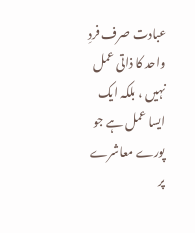عبادت صرف فردِ واحد کا ذاتی عمل نہیں ، بلکہ ایک ایسا عمل ہے جو پورے معاشرے پر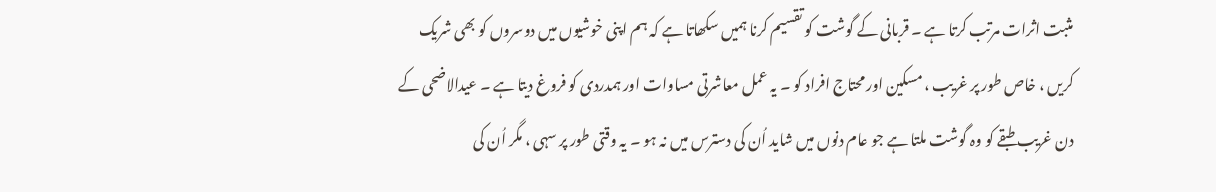مثبت اثرات مرتب کرتا ہے ۔ قربانی کے گوشت کو تقسیم کرنا ہمیں سکھاتا ہے کہ ہم اپنی خوشیوں میں دوسروں کو بھی شریک کریں ، خاص طور پر غریب ، مسکین اور محتاج افراد کو ۔ یہ عمل معاشرتی مساوات اور ہمدردی کو فروغ دیتا ہے ۔ عیدالاضحی کے دن غریب طبقے کو وہ گوشت ملتا ہے جو عام دنوں میں شاید اُن کی دسترس میں نہ ہو ۔ یہ وقتی طور پر سہی ، مگر اُن کی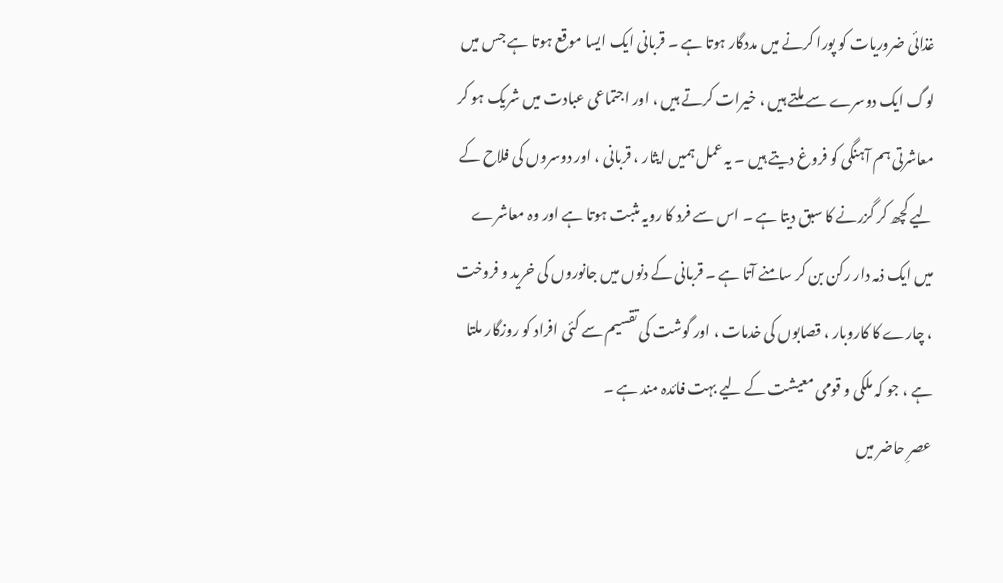غذائی ضروریات کو پورا کرنے میں مددگار ہوتا ہے ۔ قربانی ایک ایسا موقع ہوتا ہے جس میں لوگ ایک دوسرے سے ملتے ہیں ، خیرات کرتے ہیں ، اور اجتماعی عبادت میں شریک ہو کر معاشرتی ہم آہنگی کو فروغ دیتے ہیں ۔ یہ عمل ہمیں ایثار ، قربانی ، اور دوسروں کی فلاح کے لیے کچھ کر گزرنے کا سبق دیتا ہے ۔ اس سے فرد کا رویہ مثبت ہوتا ہے اور وہ معاشرے میں ایک ذمہ دار رکن بن کر سامنے آتا ہے ۔ قربانی کے دنوں میں جانوروں کی خرید و فروخت ، چارے کا کاروبار ، قصابوں کی خدمات ، اور گوشت کی تقسیم سے کئی افراد کو روزگار ملتا ہے ، جو کہ ملکی و قومی معیشت کے لیے بہت فائدہ مند ہے ۔
عصرِ حاضر میں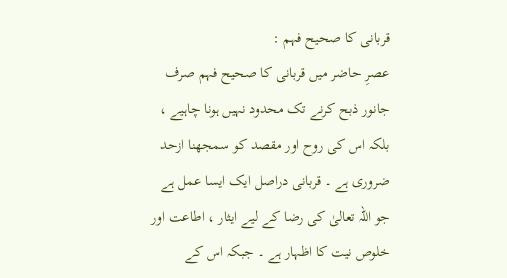قربانی کا صحیح فہم :
عصرِ حاضر میں قربانی کا صحیح فہم صرف جانور ذبح کرنے تک محدود نہیں ہونا چاہیے ، بلکہ اس کی روح اور مقصد کو سمجھنا ازحد ضروری ہے ۔ قربانی دراصل ایک ایسا عمل ہے جو اللہ تعالیٰ کی رضا کے لیے ایثار ، اطاعت اور خلوص نیت کا اظہار ہے ۔ جبکہ اس کے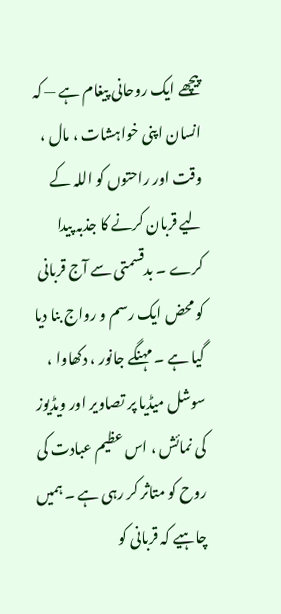پیچھے ایک روحانی پیغام ہے — کہ انسان اپنی خواہشات ، مال ، وقت اور راحتوں کو اللہ کے لیے قربان کرنے کا جذبہ پیدا کرے ۔ بدقسمتی سے آج قربانی کو محض ایک رسم و رواج بنا دیا گیا ہے ۔ مہنگے جانور ، دکھاوا ، سوشل میڈیا پر تصاویر اور ویڈیوز کی نمائش ، اس عظیم عبادت کی روح کو متاثر کر رہی ہے ۔ ہمیں چاہیے کہ قربانی کو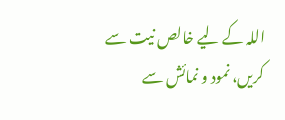اللہ کے لیے خالص نیت سے کریں، نمود و نمائش سے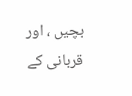بچیں ، اور قربانی کے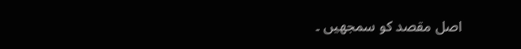اصل مقصد کو سمجھیں ۔